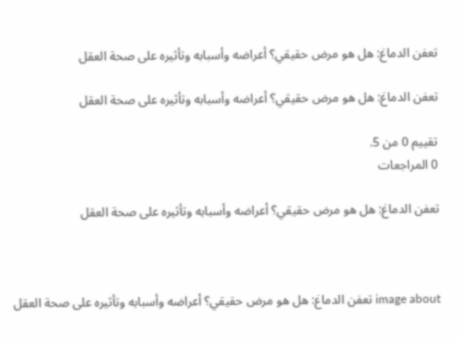تعفن الدماغ: هل هو مرض حقيقي؟ أعراضه وأسبابه وتأثيره على صحة العقل

تعفن الدماغ: هل هو مرض حقيقي؟ أعراضه وأسبابه وتأثيره على صحة العقل

تقييم 0 من 5.
0 المراجعات

تعفن الدماغ: هل هو مرض حقيقي؟ أعراضه وأسبابه وتأثيره على صحة العقل



image about تعفن الدماغ: هل هو مرض حقيقي؟ أعراضه وأسبابه وتأثيره على صحة العقل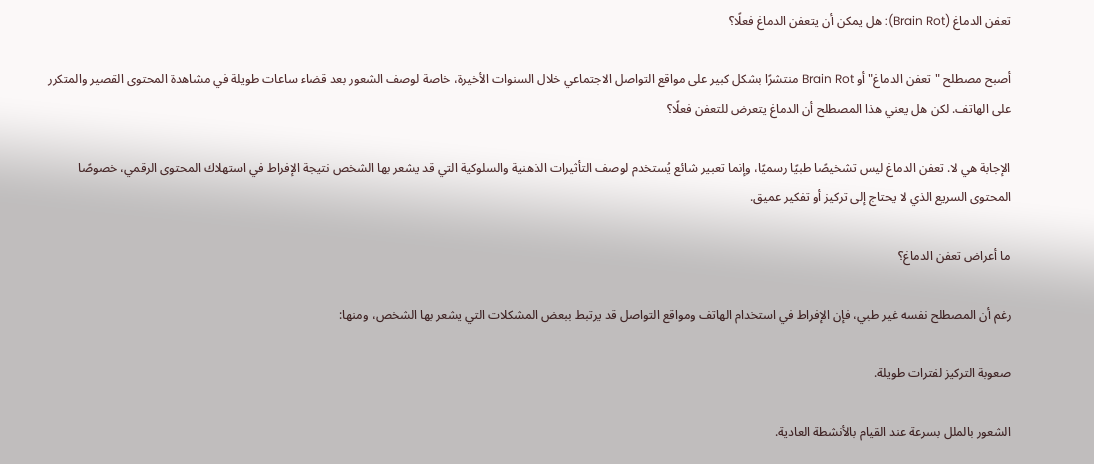تعفن الدماغ (Brain Rot): هل يمكن أن يتعفن الدماغ فعلًا؟

أصبح مصطلح "تعفن الدماغ" أو Brain Rot منتشرًا بشكل كبير على مواقع التواصل الاجتماعي خلال السنوات الأخيرة، خاصة لوصف الشعور بعد قضاء ساعات طويلة في مشاهدة المحتوى القصير والمتكرر على الهاتف. لكن هل يعني هذا المصطلح أن الدماغ يتعرض للتعفن فعلًا؟

الإجابة هي لا. تعفن الدماغ ليس تشخيصًا طبيًا رسميًا، وإنما تعبير شائع يُستخدم لوصف التأثيرات الذهنية والسلوكية التي قد يشعر بها الشخص نتيجة الإفراط في استهلاك المحتوى الرقمي، خصوصًا المحتوى السريع الذي لا يحتاج إلى تركيز أو تفكير عميق.

ما أعراض تعفن الدماغ؟

رغم أن المصطلح نفسه غير طبي، فإن الإفراط في استخدام الهاتف ومواقع التواصل قد يرتبط ببعض المشكلات التي يشعر بها الشخص، ومنها:

صعوبة التركيز لفترات طويلة.

الشعور بالملل بسرعة عند القيام بالأنشطة العادية.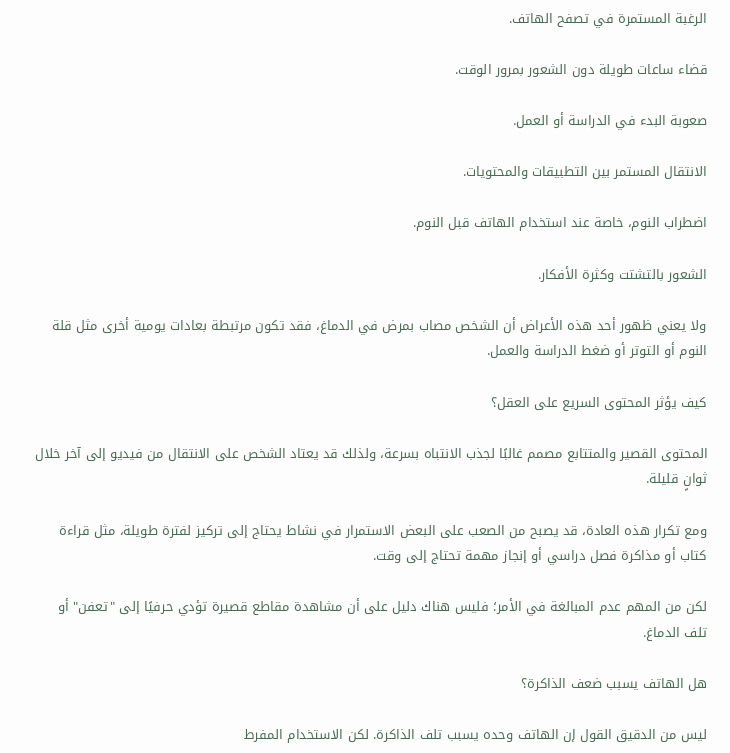الرغبة المستمرة في تصفح الهاتف.

قضاء ساعات طويلة دون الشعور بمرور الوقت.

صعوبة البدء في الدراسة أو العمل.

الانتقال المستمر بين التطبيقات والمحتويات.

اضطراب النوم، خاصة عند استخدام الهاتف قبل النوم.

الشعور بالتشتت وكثرة الأفكار.

ولا يعني ظهور أحد هذه الأعراض أن الشخص مصاب بمرض في الدماغ، فقد تكون مرتبطة بعادات يومية أخرى مثل قلة النوم أو التوتر أو ضغط الدراسة والعمل.

كيف يؤثر المحتوى السريع على العقل؟

المحتوى القصير والمتتابع مصمم غالبًا لجذب الانتباه بسرعة، ولذلك قد يعتاد الشخص على الانتقال من فيديو إلى آخر خلال ثوانٍ قليلة.

ومع تكرار هذه العادة، قد يصبح من الصعب على البعض الاستمرار في نشاط يحتاج إلى تركيز لفترة طويلة، مثل قراءة كتاب أو مذاكرة فصل دراسي أو إنجاز مهمة تحتاج إلى وقت.

لكن من المهم عدم المبالغة في الأمر؛ فليس هناك دليل على أن مشاهدة مقاطع قصيرة تؤدي حرفيًا إلى "تعفن" أو تلف الدماغ.

هل الهاتف يسبب ضعف الذاكرة؟

ليس من الدقيق القول إن الهاتف وحده يسبب تلف الذاكرة. لكن الاستخدام المفرط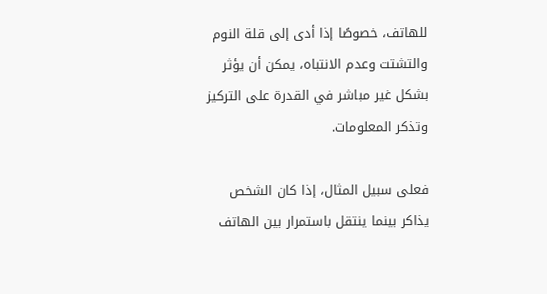للهاتف، خصوصًا إذا أدى إلى قلة النوم والتشتت وعدم الانتباه، يمكن أن يؤثر بشكل غير مباشر في القدرة على التركيز وتذكر المعلومات.

فعلى سبيل المثال، إذا كان الشخص يذاكر بينما ينتقل باستمرار بين الهاتف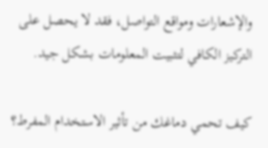والإشعارات ومواقع التواصل، فقد لا يحصل على التركيز الكافي لتثبيت المعلومات بشكل جيد.

كيف تحمي دماغك من تأثير الاستخدام المفرط؟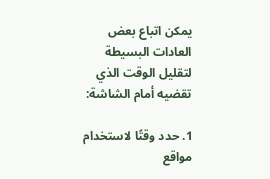يمكن اتباع بعض العادات البسيطة لتقليل الوقت الذي تقضيه أمام الشاشة:

1. حدد وقتًا لاستخدام مواقع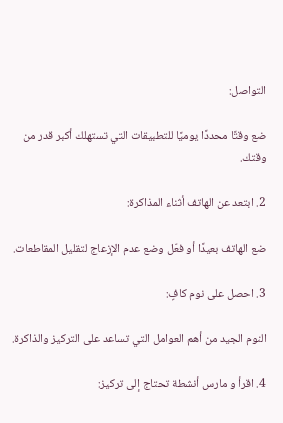التواصل:

ضع وقتًا محددًا يوميًا للتطبيقات التي تستهلك أكبر قدر من وقتك.

2. ابتعد عن الهاتف أثناء المذاكرة:

ضع الهاتف بعيدًا أو فعّل وضع عدم الإزعاج لتقليل المقاطعات.

3. احصل على نوم كافٍ:

النوم الجيد من أهم العوامل التي تساعد على التركيز والذاكرة.

4. اقرأ و مارس أنشطة تحتاج إلى تركيز: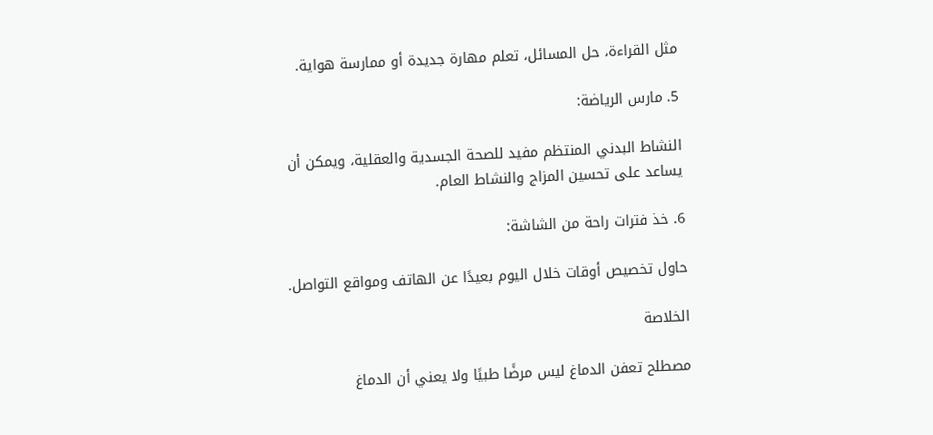مثل القراءة، حل المسائل، تعلم مهارة جديدة أو ممارسة هواية.

5. مارس الرياضة:

النشاط البدني المنتظم مفيد للصحة الجسدية والعقلية، ويمكن أن يساعد على تحسين المزاج والنشاط العام.

6. خذ فترات راحة من الشاشة:

حاول تخصيص أوقات خلال اليوم بعيدًا عن الهاتف ومواقع التواصل.

الخلاصة

مصطلح تعفن الدماغ ليس مرضًا طبيًا ولا يعني أن الدماغ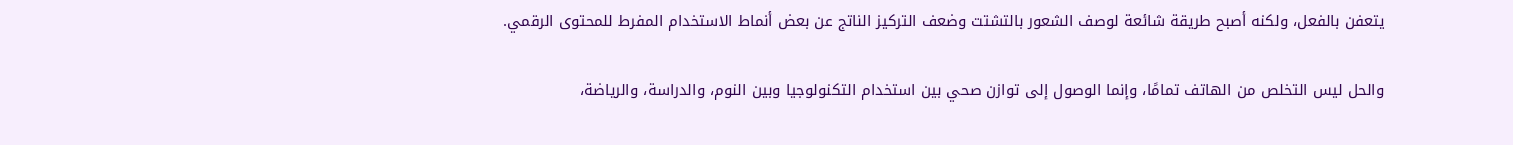يتعفن بالفعل، ولكنه أصبح طريقة شائعة لوصف الشعور بالتشتت وضعف التركيز الناتج عن بعض أنماط الاستخدام المفرط للمحتوى الرقمي.

والحل ليس التخلص من الهاتف تمامًا، وإنما الوصول إلى توازن صحي بين استخدام التكنولوجيا وبين النوم، والدراسة، والرياضة،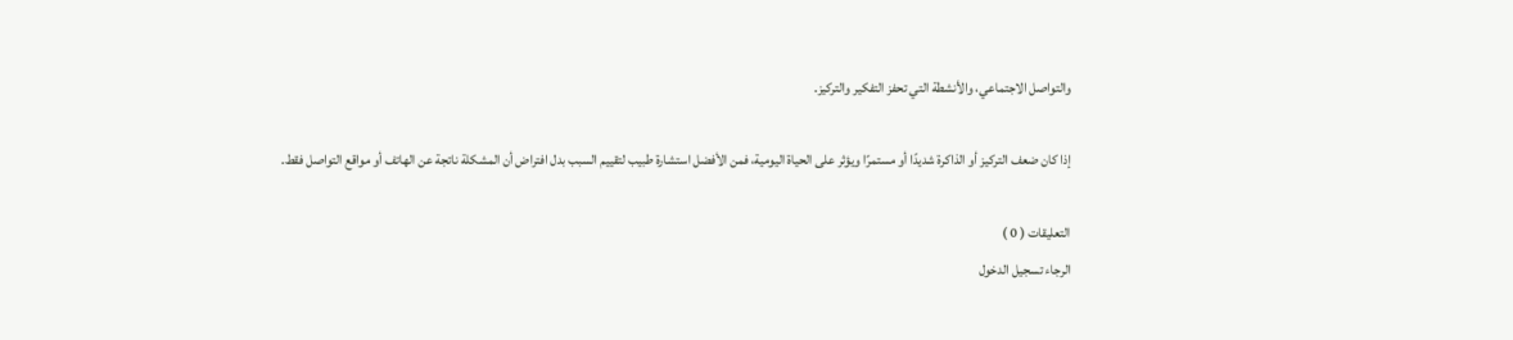والتواصل الاجتماعي، والأنشطة التي تحفز التفكير والتركيز.

إذا كان ضعف التركيز أو الذاكرة شديدًا أو مستمرًا ويؤثر على الحياة اليومية، فمن الأفضل استشارة طبيب لتقييم السبب بدل افتراض أن المشكلة ناتجة عن الهاتف أو مواقع التواصل فقط.

التعليقات ( 0 )
الرجاء تسجيل الدخول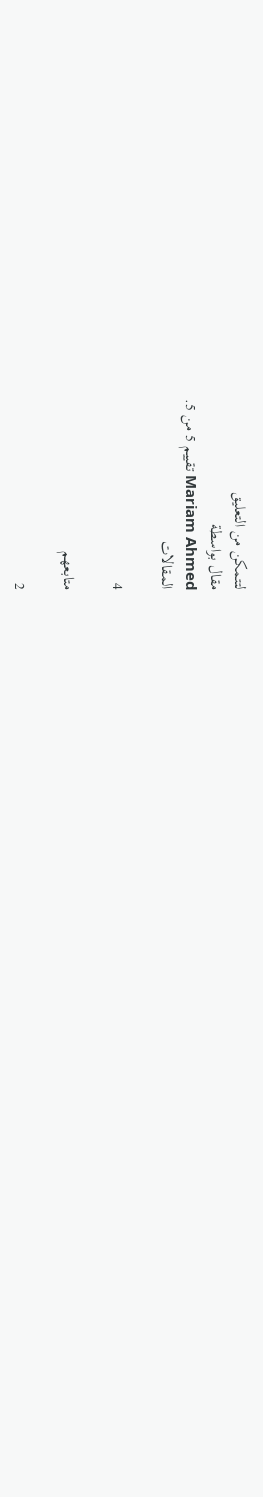لتتمكن من التعليق
مقال بواسطة
Mariam Ahmed تقييم 5 من 5.
المقالات

4

متابعهم

2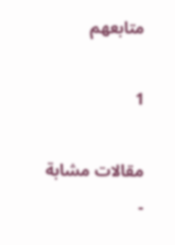متابعهم

1

مقالات مشابة
-